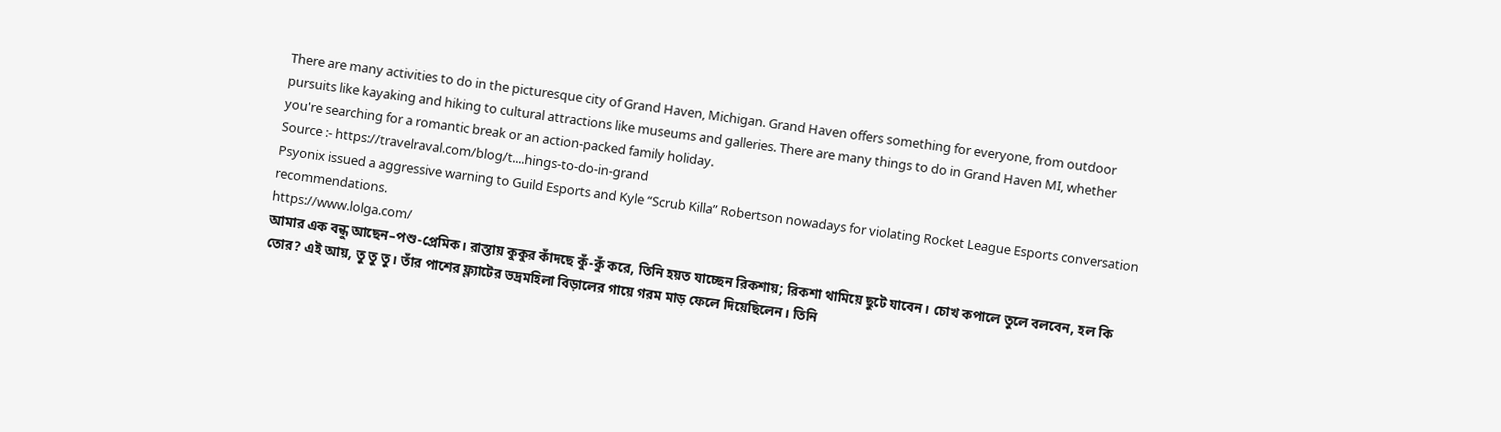There are many activities to do in the picturesque city of Grand Haven, Michigan. Grand Haven offers something for everyone, from outdoor pursuits like kayaking and hiking to cultural attractions like museums and galleries. There are many things to do in Grand Haven MI, whether you're searching for a romantic break or an action-packed family holiday.
Source :- https://travelraval.com/blog/t....hings-to-do-in-grand
Psyonix issued a aggressive warning to Guild Esports and Kyle “Scrub Killa” Robertson nowadays for violating Rocket League Esports conversation recommendations.
https://www.lolga.com/
আমার এক বন্ধু আছেন–পশু-প্রেমিক। রাস্তায় কুকুর কাঁদছে কুঁ-কুঁ করে, তিনি হয়ত যাচ্ছেন রিকশায়; রিকশা থামিয়ে ছুটে যাবেন। চোখ কপালে তুলে বলবেন, হল কি তোর? এই আয়, তু তু তু। তাঁর পাশের ফ্ল্যাটের ভদ্রমহিলা বিড়ালের গায়ে গরম মাড় ফেলে দিয়েছিলেন। তিনি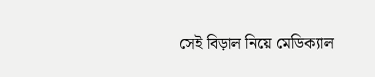সেই বিড়াল নিয়ে মেডিক্যাল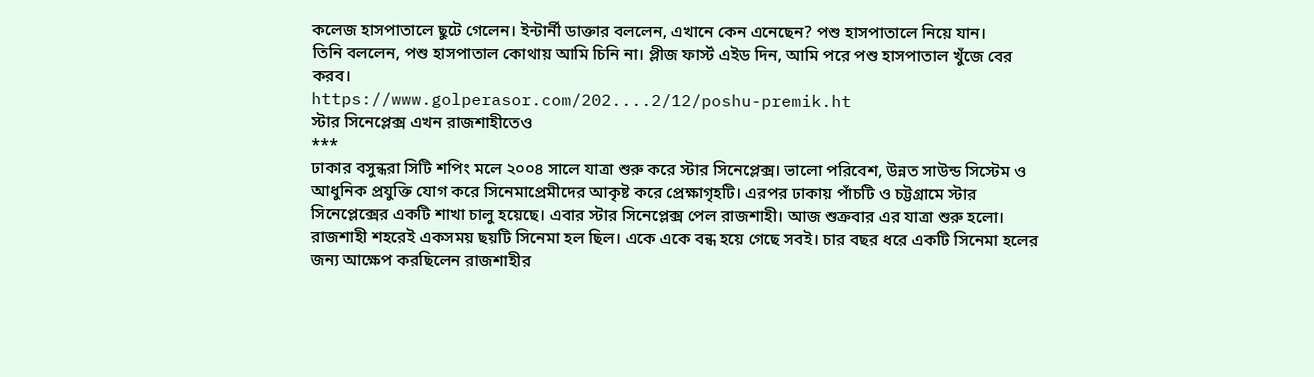কলেজ হাসপাতালে ছুটে গেলেন। ইন্টার্নী ডাক্তার বললেন, এখানে কেন এনেছেন? পশু হাসপাতালে নিয়ে যান।
তিনি বললেন, পশু হাসপাতাল কোথায় আমি চিনি না। প্লীজ ফার্স্ট এইড দিন, আমি পরে পশু হাসপাতাল খুঁজে বের করব।
https://www.golperasor.com/202....2/12/poshu-premik.ht
স্টার সিনেপ্লেক্স এখন রাজশাহীতেও
***
ঢাকার বসুন্ধরা সিটি শপিং মলে ২০০৪ সালে যাত্রা শুরু করে স্টার সিনেপ্লেক্স। ভালো পরিবেশ, উন্নত সাউন্ড সিস্টেম ও আধুনিক প্রযুক্তি যোগ করে সিনেমাপ্রেমীদের আকৃষ্ট করে প্রেক্ষাগৃহটি। এরপর ঢাকায় পাঁচটি ও চট্টগ্রামে স্টার সিনেপ্লেক্সের একটি শাখা চালু হয়েছে। এবার স্টার সিনেপ্লেক্স পেল রাজশাহী। আজ শুক্রবার এর যাত্রা শুরু হলো।
রাজশাহী শহরেই একসময় ছয়টি সিনেমা হল ছিল। একে একে বন্ধ হয়ে গেছে সবই। চার বছর ধরে একটি সিনেমা হলের জন্য আক্ষেপ করছিলেন রাজশাহীর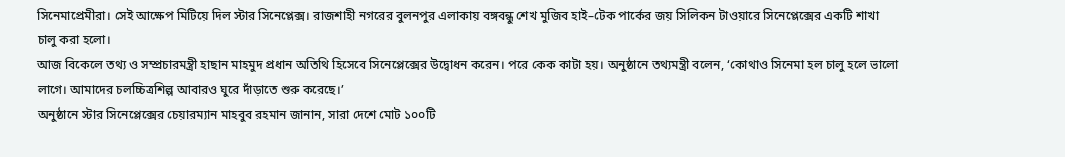সিনেমাপ্রেমীরা। সেই আক্ষেপ মিটিয়ে দিল স্টার সিনেপ্লেক্স। রাজশাহী নগরের বুলনপুর এলাকায় বঙ্গবন্ধু শেখ মুজিব হাই–টেক পার্কের জয় সিলিকন টাওয়ারে সিনেপ্লেক্সের একটি শাখা চালু করা হলো।
আজ বিকেলে তথ্য ও সম্প্রচারমন্ত্রী হাছান মাহমুদ প্রধান অতিথি হিসেবে সিনেপ্লেক্সের উদ্বোধন করেন। পরে কেক কাটা হয়। অনুষ্ঠানে তথ্যমন্ত্রী বলেন, ‘কোথাও সিনেমা হল চালু হলে ভালো লাগে। আমাদের চলচ্চিত্রশিল্প আবারও ঘুরে দাঁড়াতে শুরু করেছে।’
অনুষ্ঠানে স্টার সিনেপ্লেক্সের চেয়ারম্যান মাহবুব রহমান জানান, সারা দেশে মোট ১০০টি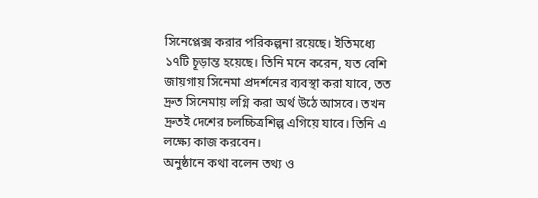সিনেপ্লেক্স করার পরিকল্পনা রয়েছে। ইতিমধ্যে ১৭টি চূড়ান্ত হয়েছে। তিনি মনে করেন, যত বেশি জায়গায় সিনেমা প্রদর্শনের ব্যবস্থা করা যাবে, তত দ্রুত সিনেমায় লগ্নি করা অর্থ উঠে আসবে। তখন দ্রুতই দেশের চলচ্চিত্রশিল্প এগিয়ে যাবে। তিনি এ লক্ষ্যে কাজ করবেন।
অনুষ্ঠানে কথা বলেন তথ্য ও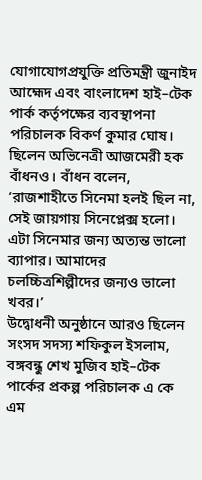যোগাযোগপ্রযুক্তি প্রতিমন্ত্রী জুনাইদ আহ্মেদ এবং বাংলাদেশ হাই–টেক পার্ক কর্তৃপক্ষের ব্যবস্থাপনা পরিচালক বিকর্ণ কুমার ঘোষ। ছিলেন অভিনেত্রী আজমেরী হক বাঁধনও। বাঁধন বলেন, ‘রাজশাহীতে সিনেমা হলই ছিল না, সেই জায়গায় সিনেপ্লেক্স হলো। এটা সিনেমার জন্য অত্যন্ত ভালো ব্যাপার। আমাদের চলচ্চিত্রশিল্পীদের জন্যও ভালো খবর।’
উদ্বোধনী অনুষ্ঠানে আরও ছিলেন সংসদ সদস্য শফিকুল ইসলাম, বঙ্গবন্ধু শেখ মুজিব হাই–টেক পার্কের প্রকল্প পরিচালক এ কে এম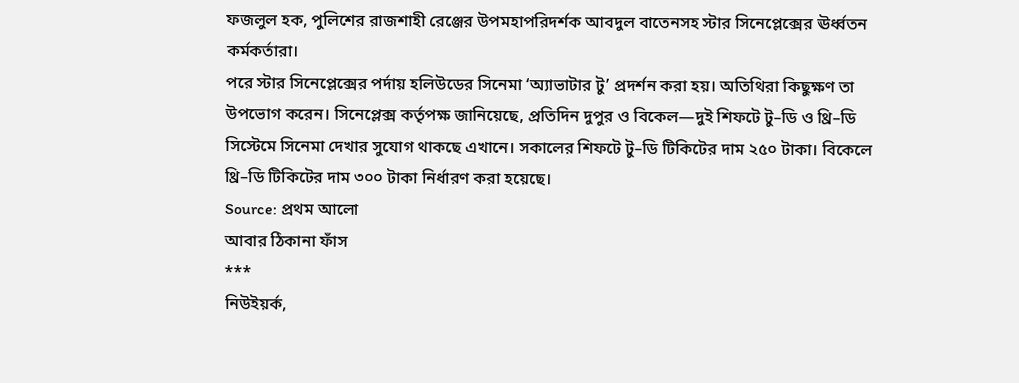ফজলুল হক, পুলিশের রাজশাহী রেঞ্জের উপমহাপরিদর্শক আবদুল বাতেনসহ স্টার সিনেপ্লেক্সের ঊর্ধ্বতন কর্মকর্তারা।
পরে স্টার সিনেপ্লেক্সের পর্দায় হলিউডের সিনেমা ‘অ্যাভাটার টু’ প্রদর্শন করা হয়। অতিথিরা কিছুক্ষণ তা উপভোগ করেন। সিনেপ্লেক্স কর্তৃপক্ষ জানিয়েছে, প্রতিদিন দুপুর ও বিকেল—দুই শিফটে টু–ডি ও থ্রি–ডি সিস্টেমে সিনেমা দেখার সুযোগ থাকছে এখানে। সকালের শিফটে টু–ডি টিকিটের দাম ২৫০ টাকা। বিকেলে থ্রি–ডি টিকিটের দাম ৩০০ টাকা নির্ধারণ করা হয়েছে।
Source: প্রথম আলো
আবার ঠিকানা ফাঁস
***
নিউইয়র্ক,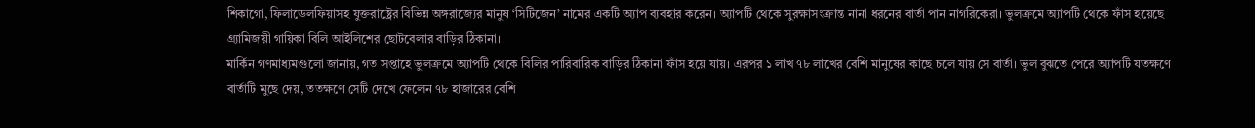শিকাগো, ফিলাডেলফিয়াসহ যুক্তরাষ্ট্রের বিভিন্ন অঙ্গরাজ্যের মানুষ ‘সিটিজেন’ নামের একটি অ্যাপ ব্যবহার করেন। অ্যাপটি থেকে সুরক্ষাসংক্রান্ত নানা ধরনের বার্তা পান নাগরিকেরা। ভুলক্রমে অ্যাপটি থেকে ফাঁস হয়েছে গ্র্যামিজয়ী গায়িকা বিলি আইলিশের ছোটবেলার বাড়ির ঠিকানা।
মার্কিন গণমাধ্যমগুলো জানায়, গত সপ্তাহে ভুলক্রমে অ্যাপটি থেকে বিলির পারিবারিক বাড়ির ঠিকানা ফাঁস হয়ে যায়। এরপর ১ লাখ ৭৮ লাখের বেশি মানুষের কাছে চলে যায় সে বার্তা। ভুল বুঝতে পেরে অ্যাপটি যতক্ষণে বার্তাটি মুছে দেয়, ততক্ষণে সেটি দেখে ফেলেন ৭৮ হাজারের বেশি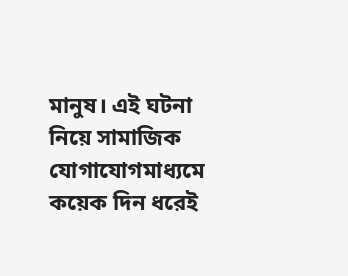মানুষ। এই ঘটনা নিয়ে সামাজিক যোগাযোগমাধ্যমে কয়েক দিন ধরেই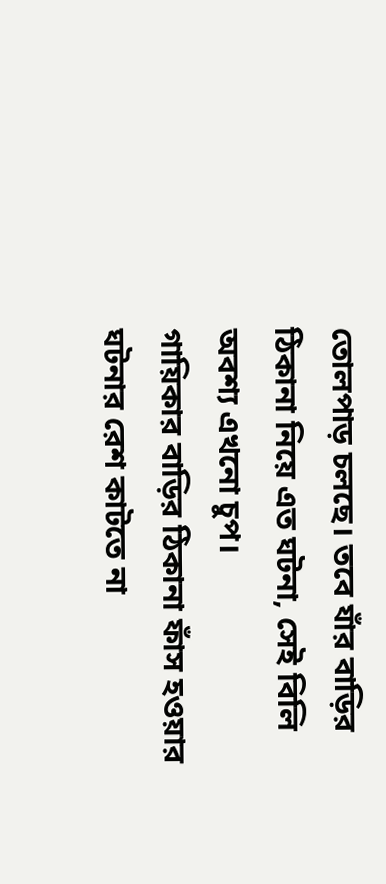তোলপাড় চলছে। তবে যাঁর বাড়ির ঠিকানা নিয়ে এত ঘটনা, সেই বিলি অবশ্য এখনো চুপ।
গায়িকার বাড়ির ঠিকানা ফাঁস হওয়ার ঘটনার রেশ কাটতে না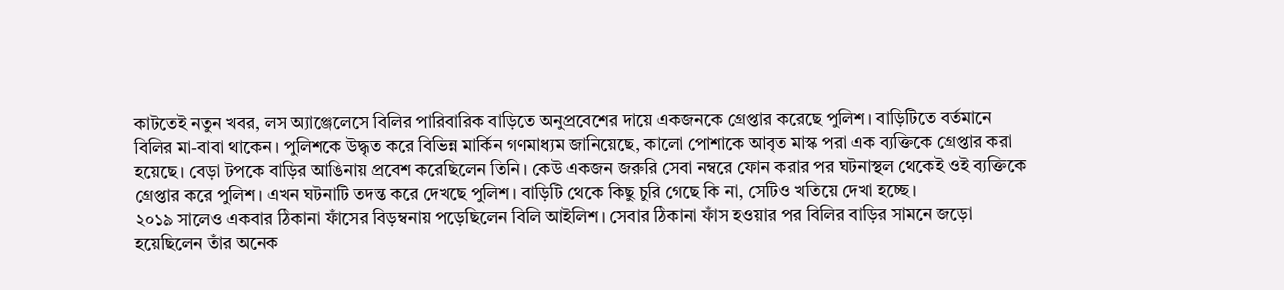কাটতেই নতুন খবর, লস অ্যাঞ্জেলেসে বিলির পারিবারিক বাড়িতে অনুপ্রবেশের দায়ে একজনকে গ্রেপ্তার করেছে পুলিশ। বাড়িটিতে বর্তমানে বিলির মা-বাবা থাকেন। পুলিশকে উদ্ধৃত করে বিভিন্ন মার্কিন গণমাধ্যম জানিয়েছে, কালো পোশাকে আবৃত মাস্ক পরা এক ব্যক্তিকে গ্রেপ্তার করা হয়েছে। বেড়া টপকে বাড়ির আঙিনায় প্রবেশ করেছিলেন তিনি। কেউ একজন জরুরি সেবা নম্বরে ফোন করার পর ঘটনাস্থল থেকেই ওই ব্যক্তিকে গ্রেপ্তার করে পুলিশ। এখন ঘটনাটি তদন্ত করে দেখছে পুলিশ। বাড়িটি থেকে কিছু চুরি গেছে কি না, সেটিও খতিয়ে দেখা হচ্ছে।
২০১৯ সালেও একবার ঠিকানা ফাঁসের বিড়ম্বনায় পড়েছিলেন বিলি আইলিশ। সেবার ঠিকানা ফাঁস হওয়ার পর বিলির বাড়ির সামনে জড়ো হয়েছিলেন তাঁর অনেক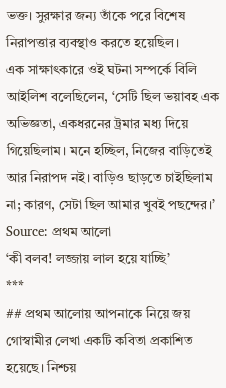ভক্ত। সুরক্ষার জন্য তাঁকে পরে বিশেষ নিরাপত্তার ব্যবস্থাও করতে হয়েছিল।
এক সাক্ষাৎকারে ওই ঘটনা সম্পর্কে বিলি আইলিশ বলেছিলেন, ‘সেটি ছিল ভয়াবহ এক অভিজ্ঞতা, একধরনের ট্রমার মধ্য দিয়ে গিয়েছিলাম। মনে হচ্ছিল, নিজের বাড়িতেই আর নিরাপদ নই। বাড়িও ছাড়তে চাইছিলাম না; কারণ, সেটা ছিল আমার খুবই পছন্দের।’
Source: প্রথম আলো
‘কী বলব! লজ্জায় লাল হয়ে যাচ্ছি’
***
## প্রথম আলোয় আপনাকে নিয়ে জয় গোস্বামীর লেখা একটি কবিতা প্রকাশিত হয়েছে। নিশ্চয়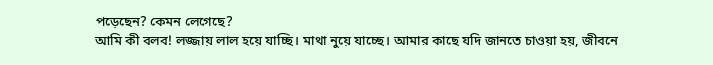পড়েছেন? কেমন লেগেছে?
আমি কী বলব! লজ্জায় লাল হয়ে যাচ্ছি। মাথা নুয়ে যাচ্ছে। আমার কাছে যদি জানতে চাওয়া হয়, জীবনে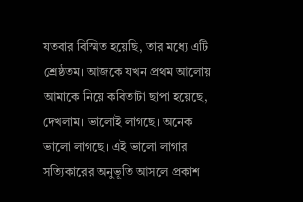যতবার বিস্মিত হয়েছি, তার মধ্যে এটি শ্রেষ্ঠতম। আজকে যখন প্রথম আলোয় আমাকে নিয়ে কবিতাটা ছাপা হয়েছে, দেখলাম। ভালোই লাগছে। অনেক ভালো লাগছে। এই ভালো লাগার সত্যিকারের অনুভূতি আসলে প্রকাশ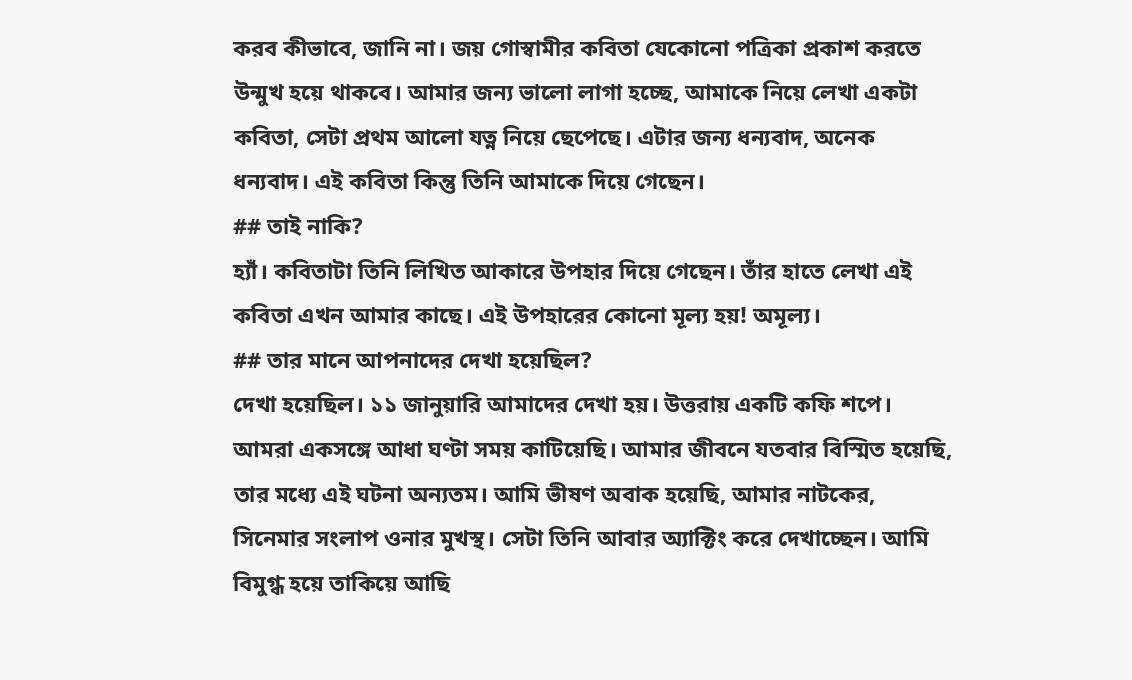করব কীভাবে, জানি না। জয় গোস্বামীর কবিতা যেকোনো পত্রিকা প্রকাশ করতে উন্মুখ হয়ে থাকবে। আমার জন্য ভালো লাগা হচ্ছে, আমাকে নিয়ে লেখা একটা কবিতা, সেটা প্রথম আলো যত্ন নিয়ে ছেপেছে। এটার জন্য ধন্যবাদ, অনেক ধন্যবাদ। এই কবিতা কিন্তু তিনি আমাকে দিয়ে গেছেন।
## তাই নাকি?
হ্যাঁ। কবিতাটা তিনি লিখিত আকারে উপহার দিয়ে গেছেন। তাঁর হাতে লেখা এই কবিতা এখন আমার কাছে। এই উপহারের কোনো মূল্য হয়! অমূল্য।
## তার মানে আপনাদের দেখা হয়েছিল?
দেখা হয়েছিল। ১১ জানুয়ারি আমাদের দেখা হয়। উত্তরায় একটি কফি শপে। আমরা একসঙ্গে আধা ঘণ্টা সময় কাটিয়েছি। আমার জীবনে যতবার বিস্মিত হয়েছি, তার মধ্যে এই ঘটনা অন্যতম। আমি ভীষণ অবাক হয়েছি, আমার নাটকের, সিনেমার সংলাপ ওনার মুখস্থ। সেটা তিনি আবার অ্যাক্টিং করে দেখাচ্ছেন। আমি বিমুগ্ধ হয়ে তাকিয়ে আছি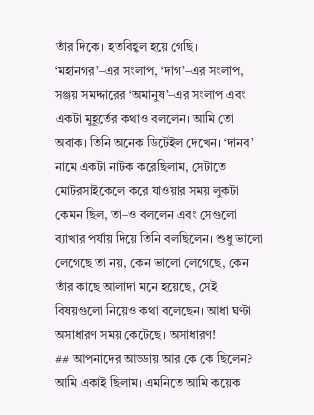তাঁর দিকে। হতবিহ্বল হয়ে গেছি। ‘মহানগর’–এর সংলাপ, ‘দাগ’–এর সংলাপ, সঞ্জয় সমদ্দারের ‘অমানুষ’–এর সংলাপ এবং একটা মুহূর্তের কথাও বললেন। আমি তো অবাক। তিনি অনেক ডিটেইল দেখেন। ‘দানব’ নামে একটা নাটক করেছিলাম, সেটাতে মোটরসাইকেলে করে যাওয়ার সময় লুকটা কেমন ছিল, তা–ও বললেন এবং সেগুলো ব্যাখার পর্যায় দিয়ে তিনি বলছিলেন। শুধু ভালো লেগেছে তা নয়, কেন ভালো লেগেছে, কেন তাঁর কাছে আলাদা মনে হয়েছে, সেই বিষয়গুলো নিয়েও কথা বলেছেন। আধা ঘণ্টা অসাধারণ সময় কেটেছে। অসাধারণ!
## আপনাদের আড্ডায় আর কে কে ছিলেন?
আমি একাই ছিলাম। এমনিতে আমি কয়েক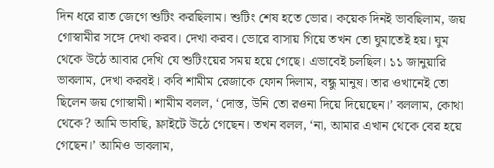দিন ধরে রাত জেগে শুটিং করছিলাম। শুটিং শেষ হতে ভোর। কয়েক দিনই ভাবছিলাম, জয় গোস্বামীর সঙ্গে দেখা করব। দেখা করব। ভোরে বাসায় গিয়ে তখন তো ঘুমাতেই হয়। ঘুম থেকে উঠে আবার দেখি যে শুটিংয়ের সময় হয়ে গেছে। এভাবেই চলছিল। ১১ জানুয়ারি ভাবলাম, দেখা করবই। কবি শামীম রেজাকে ফোন দিলাম, বন্ধু মানুষ। তার ওখানেই তো ছিলেন জয় গোস্বামী। শামীম বলল, ‘দোস্ত, উনি তো রওনা দিয়ে দিয়েছেন।’ বললাম, কোথা থেকে? আমি ভাবছি, ফ্লাইটে উঠে গেছেন। তখন বলল, ‘না, আমার এখান থেকে বের হয়ে গেছেন।’ আমিও ভাবলাম,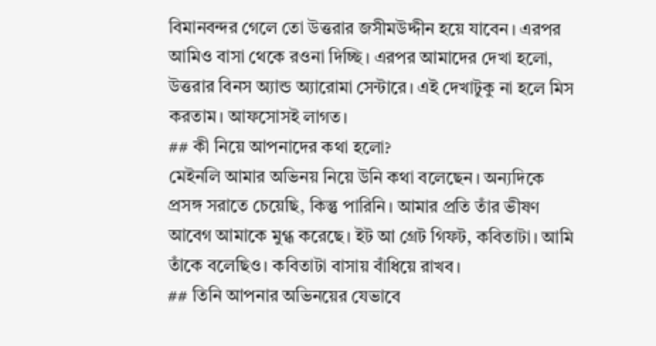বিমানবন্দর গেলে তো উত্তরার জসীমউদ্দীন হয়ে যাবেন। এরপর আমিও বাসা থেকে রওনা দিচ্ছি। এরপর আমাদের দেখা হলো, উত্তরার বিনস অ্যান্ড অ্যারোমা সেন্টারে। এই দেখাটুকু না হলে মিস করতাম। আফসোসই লাগত।
## কী নিয়ে আপনাদের কথা হলো?
মেইনলি আমার অভিনয় নিয়ে উনি কথা বলেছেন। অন্যদিকে প্রসঙ্গ সরাতে চেয়েছি, কিন্তু পারিনি। আমার প্রতি তাঁর ভীষণ আবেগ আমাকে মুগ্ধ করেছে। ইট আ গ্রেট গিফট, কবিতাটা। আমি তাঁকে বলেছিও। কবিতাটা বাসায় বাঁধিয়ে রাখব।
## তিনি আপনার অভিনয়ের যেভাবে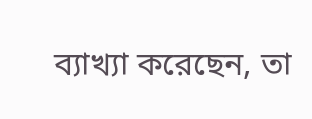ব্যাখ্যা করেছেন, তা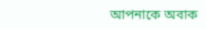আপনাকে অবাক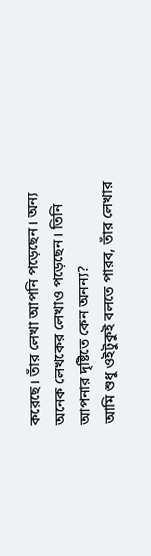করেছে। তাঁর লেখা আপনি পড়েছেন। অন্য অনেক লেখকের লেখাও পড়েছেন। তিনি আপনার দৃষ্টিতে কেন অনন্য?
আমি শুধু ওইটুকুই বলতে পারব, তাঁর লেখার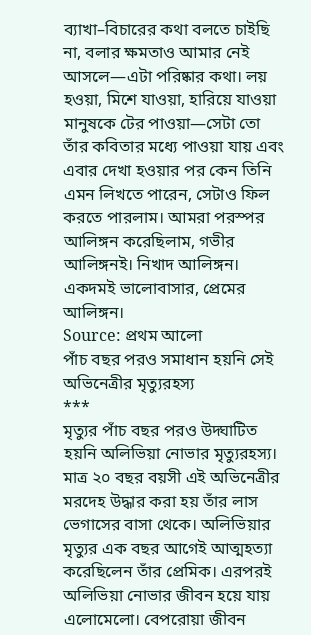ব্যাখা–বিচারের কথা বলতে চাইছি না, বলার ক্ষমতাও আমার নেই আসলে—এটা পরিষ্কার কথা। লয় হওয়া, মিশে যাওয়া, হারিয়ে যাওয়া মানুষকে টের পাওয়া—সেটা তো তাঁর কবিতার মধ্যে পাওয়া যায় এবং এবার দেখা হওয়ার পর কেন তিনি এমন লিখতে পারেন, সেটাও ফিল করতে পারলাম। আমরা পরস্পর আলিঙ্গন করেছিলাম, গভীর আলিঙ্গনই। নিখাদ আলিঙ্গন। একদমই ভালোবাসার, প্রেমের আলিঙ্গন।
Source: প্রথম আলো
পাঁচ বছর পরও সমাধান হয়নি সেই অভিনেত্রীর মৃত্যুরহস্য
***
মৃত্যুর পাঁচ বছর পরও উদ্ঘাটিত হয়নি অলিভিয়া নোভার মৃত্যুরহস্য। মাত্র ২০ বছর বয়সী এই অভিনেত্রীর মরদেহ উদ্ধার করা হয় তাঁর লাস ভেগাসের বাসা থেকে। অলিভিয়ার মৃত্যুর এক বছর আগেই আত্মহত্যা করেছিলেন তাঁর প্রেমিক। এরপরই অলিভিয়া নোভার জীবন হয়ে যায় এলোমেলো। বেপরোয়া জীবন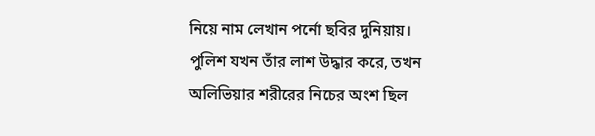নিয়ে নাম লেখান পর্নো ছবির দুনিয়ায়।
পুলিশ যখন তাঁর লাশ উদ্ধার করে, তখন অলিভিয়ার শরীরের নিচের অংশ ছিল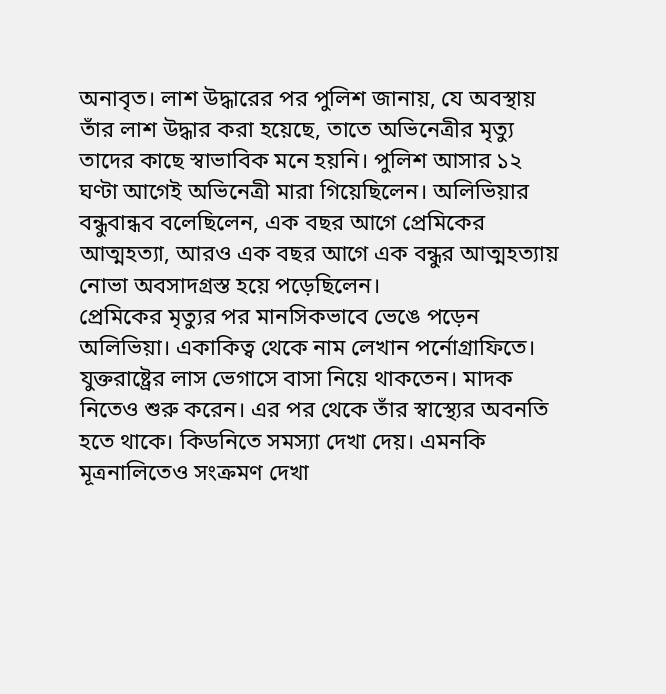অনাবৃত। লাশ উদ্ধারের পর পুলিশ জানায়, যে অবস্থায় তাঁর লাশ উদ্ধার করা হয়েছে, তাতে অভিনেত্রীর মৃত্যু তাদের কাছে স্বাভাবিক মনে হয়নি। পুলিশ আসার ১২ ঘণ্টা আগেই অভিনেত্রী মারা গিয়েছিলেন। অলিভিয়ার বন্ধুবান্ধব বলেছিলেন, এক বছর আগে প্রেমিকের আত্মহত্যা, আরও এক বছর আগে এক বন্ধুর আত্মহত্যায় নোভা অবসাদগ্রস্ত হয়ে পড়েছিলেন।
প্রেমিকের মৃত্যুর পর মানসিকভাবে ভেঙে পড়েন অলিভিয়া। একাকিত্ব থেকে নাম লেখান পর্নোগ্রাফিতে। যুক্তরাষ্ট্রের লাস ভেগাসে বাসা নিয়ে থাকতেন। মাদক নিতেও শুরু করেন। এর পর থেকে তাঁর স্বাস্থ্যের অবনতি হতে থাকে। কিডনিতে সমস্যা দেখা দেয়। এমনকি মূত্রনালিতেও সংক্রমণ দেখা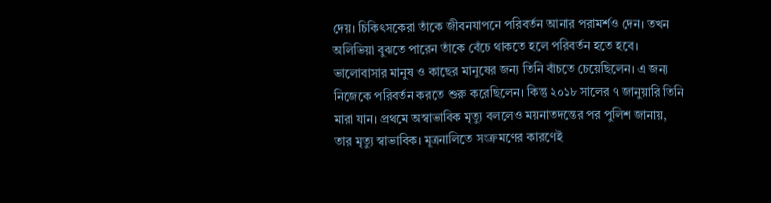দেয়। চিকিৎসকেরা তাঁকে জীবনযাপনে পরিবর্তন আনার পরামর্শও দেন। তখন অলিভিয়া বুঝতে পারেন তাঁকে বেঁচে থাকতে হলে পরিবর্তন হতে হবে।
ভালোবাসার মানুষ ও কাছের মানুষের জন্য তিনি বাঁচতে চেয়েছিলেন। এ জন্য নিজেকে পরিবর্তন করতে শুরু করেছিলেন। কিন্তু ২০১৮ সালের ৭ জানুয়ারি তিনি মারা যান। প্রথমে অস্বাভাবিক মৃত্যু বললেও ময়নাতদন্তের পর পুলিশ জানায়, তার মৃত্যু স্বাভাবিক। মূত্রনালিতে সংক্রমণের কারণেই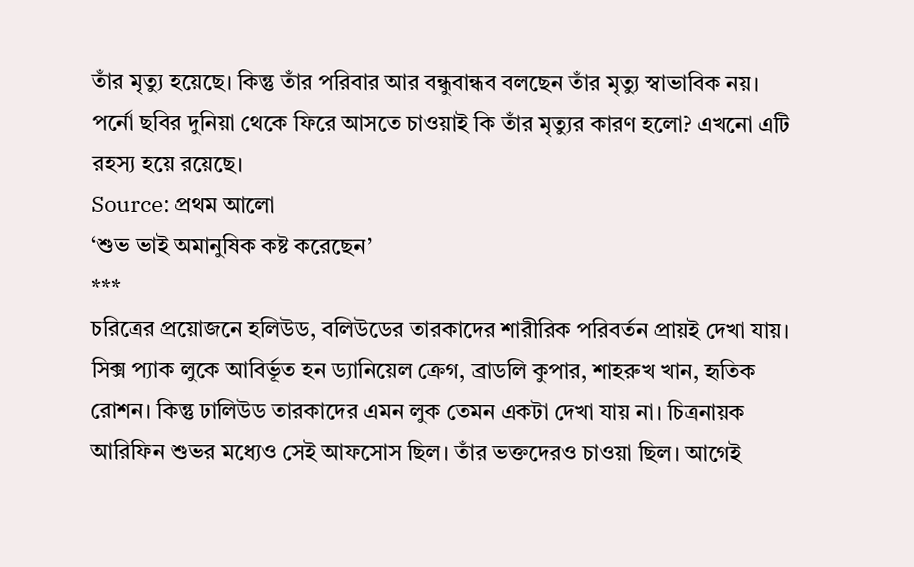তাঁর মৃত্যু হয়েছে। কিন্তু তাঁর পরিবার আর বন্ধুবান্ধব বলছেন তাঁর মৃত্যু স্বাভাবিক নয়। পর্নো ছবির দুনিয়া থেকে ফিরে আসতে চাওয়াই কি তাঁর মৃত্যুর কারণ হলো? এখনো এটি রহস্য হয়ে রয়েছে।
Source: প্রথম আলো
‘শুভ ভাই অমানুষিক কষ্ট করেছেন’
***
চরিত্রের প্রয়োজনে হলিউড, বলিউডের তারকাদের শারীরিক পরিবর্তন প্রায়ই দেখা যায়। সিক্স প্যাক লুকে আবির্ভূত হন ড্যানিয়েল ক্রেগ, ব্রাডলি কুপার, শাহরুখ খান, হৃতিক রোশন। কিন্তু ঢালিউড তারকাদের এমন লুক তেমন একটা দেখা যায় না। চিত্রনায়ক আরিফিন শুভর মধ্যেও সেই আফসোস ছিল। তাঁর ভক্তদেরও চাওয়া ছিল। আগেই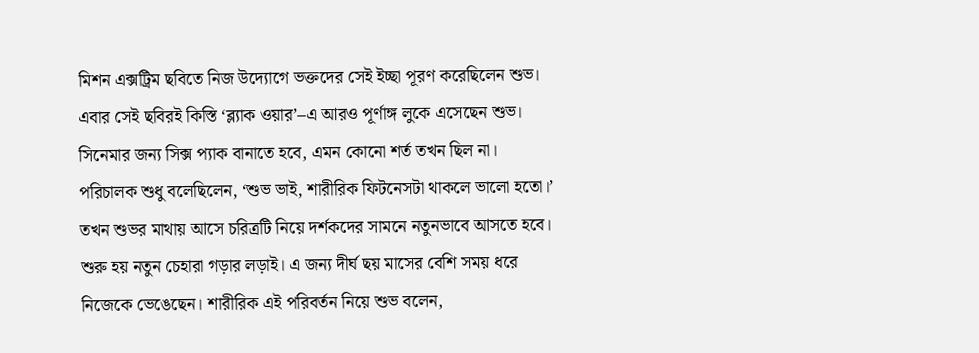মিশন এক্সট্রিম ছবিতে নিজ উদ্যোগে ভক্তদের সেই ইচ্ছা পূরণ করেছিলেন শুভ। এবার সেই ছবিরই কিস্তি ‘ব্ল্যাক ওয়ার’–এ আরও পূর্ণাঙ্গ লুকে এসেছেন শুভ।
সিনেমার জন্য সিক্স প্যাক বানাতে হবে, এমন কোনো শর্ত তখন ছিল না। পরিচালক শুধু বলেছিলেন, ‘শুভ ভাই, শারীরিক ফিটনেসটা থাকলে ভালো হতো।’ তখন শুভর মাথায় আসে চরিত্রটি নিয়ে দর্শকদের সামনে নতুনভাবে আসতে হবে। শুরু হয় নতুন চেহারা গড়ার লড়াই। এ জন্য দীর্ঘ ছয় মাসের বেশি সময় ধরে নিজেকে ভেঙেছেন। শারীরিক এই পরিবর্তন নিয়ে শুভ বলেন,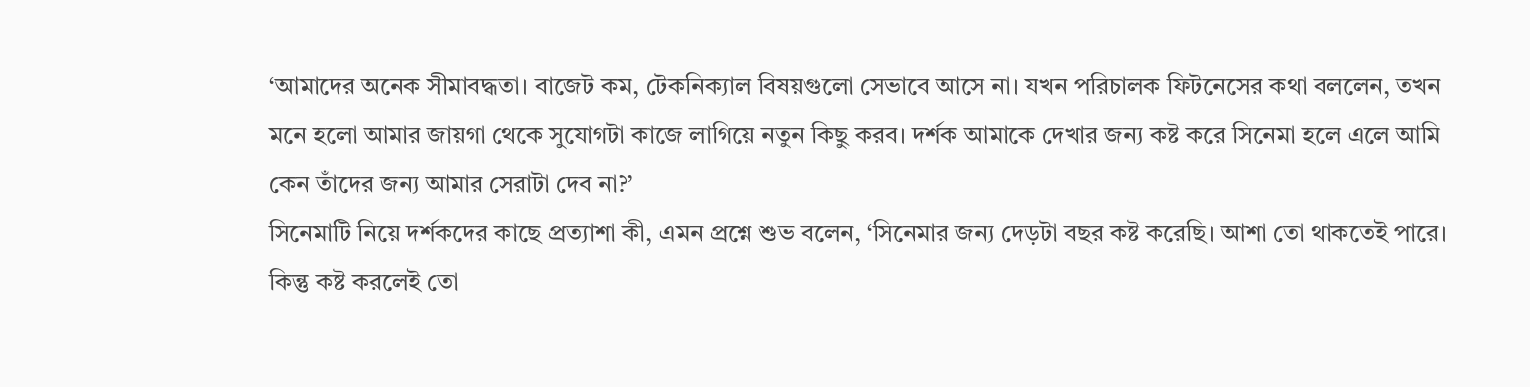‘আমাদের অনেক সীমাবদ্ধতা। বাজেট কম, টেকনিক্যাল বিষয়গুলো সেভাবে আসে না। যখন পরিচালক ফিটনেসের কথা বললেন, তখন মনে হলো আমার জায়গা থেকে সুযোগটা কাজে লাগিয়ে নতুন কিছু করব। দর্শক আমাকে দেখার জন্য কষ্ট করে সিনেমা হলে এলে আমি কেন তাঁদের জন্য আমার সেরাটা দেব না?’
সিনেমাটি নিয়ে দর্শকদের কাছে প্রত্যাশা কী, এমন প্রশ্নে শুভ বলেন, ‘সিনেমার জন্য দেড়টা বছর কষ্ট করেছি। আশা তো থাকতেই পারে। কিন্তু কষ্ট করলেই তো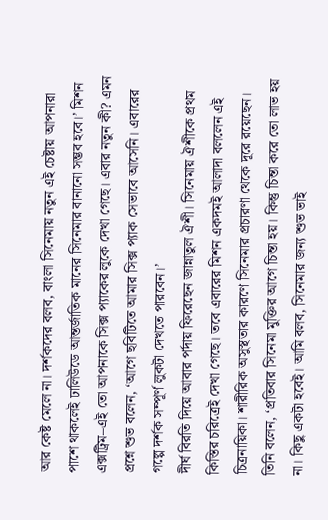আর কেষ্ট মেলে না। দর্শকদের বলব, বাংলা সিনেমায় নতুন এই চেষ্টায় আপনারা পাশে থাকলেই ঢালিউডে আন্তর্জাতিক মানের সিনেমার বানানো সম্ভব হবে।’ মিশন এক্সট্রিম–এই তো আপনাকে সিক্স প্যাকের লুকে দেখা গেছে। এবার নতুন কী? এমন প্রশ্নে শুভ বলেন, ‘আগে ছবিটিতে আমার সিক্স প্যাক সেভাবে আসেনি। এবারের গল্পে দর্শক সম্পূর্ণ লুকটা দেখতে পারবেন।’
দীর্ঘ বিরতি দিয়ে আবার পর্দায় ফিরেছেন জান্নাতুল ঐশী। সিনেমায় ঐশীকে প্রথম কিস্তির চরিত্রেই দেখা গেছে। তবে এবারের মিশন একদমই আলাদা বললেন এই চিত্রনায়িকা। শারীরিক অসুস্থতার কারণে সিনেমার প্রচারণা থেকে দূরে রয়েছেন। তিনি বলেন, ‘প্রতিবার সিনেমা মুক্তির আগে চিন্তা হয়। কিন্তু চিন্তা করে তো লাভ হয় না। কিছু একটা হবেই। আমি বলব, সিনেমার জন্য শুভ ভাই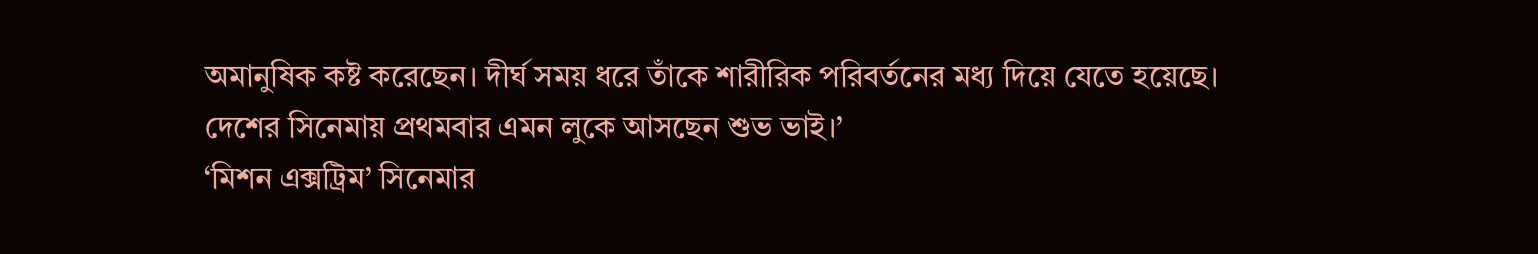অমানুষিক কষ্ট করেছেন। দীর্ঘ সময় ধরে তাঁকে শারীরিক পরিবর্তনের মধ্য দিয়ে যেতে হয়েছে। দেশের সিনেমায় প্রথমবার এমন লুকে আসছেন শুভ ভাই।’
‘মিশন এক্সট্রিম’ সিনেমার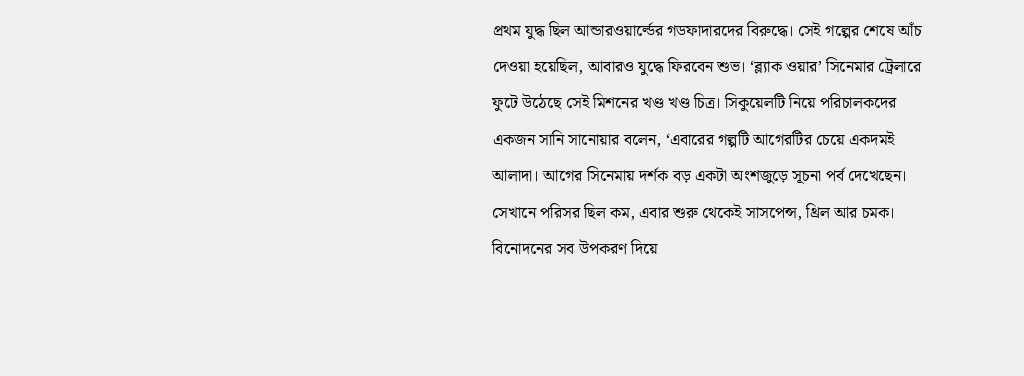প্রথম যুদ্ধ ছিল আন্ডারওয়ার্ল্ডের গডফাদারদের বিরুদ্ধে। সেই গল্পের শেষে আঁচ দেওয়া হয়েছিল, আবারও যুদ্ধে ফিরবেন শুভ। ‘ব্ল্যাক ওয়ার’ সিনেমার ট্রেলারে ফুটে উঠেছে সেই মিশনের খণ্ড খণ্ড চিত্র। সিকুয়েলটি নিয়ে পরিচালকদের একজন সানি সানোয়ার বলেন, ‘এবারের গল্পটি আগেরটির চেয়ে একদমই আলাদা। আগের সিনেমায় দর্শক বড় একটা অংশজুড়ে সূচনা পর্ব দেখেছেন। সেখানে পরিসর ছিল কম, এবার শুরু থেকেই সাসপেন্স, থ্রিল আর চমক। বিনোদনের সব উপকরণ দিয়ে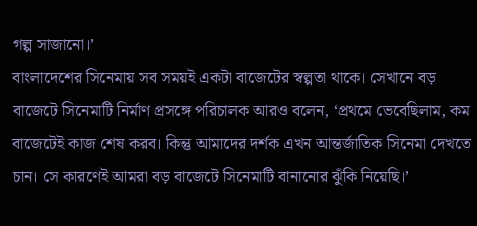গল্প সাজানো।’
বাংলাদেশের সিনেমায় সব সময়ই একটা বাজেটের স্বল্পতা থাকে। সেখানে বড় বাজেটে সিনেমাটি নির্মাণ প্রসঙ্গে পরিচালক আরও বলেন, ‘প্রথমে ভেবেছিলাম, কম বাজেটেই কাজ শেষ করব। কিন্তু আমাদের দর্শক এখন আন্তর্জাতিক সিনেমা দেখতে চান। সে কারণেই আমরা বড় বাজেটে সিনেমাটি বানানোর ঝুঁকি নিয়েছি।’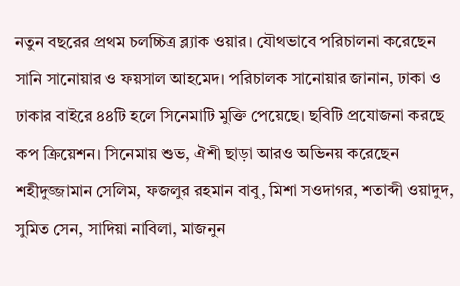নতুন বছরের প্রথম চলচ্চিত্র ব্ল্যাক ওয়ার। যৌথভাবে পরিচালনা করেছেন সানি সানোয়ার ও ফয়সাল আহমেদ। পরিচালক সানোয়ার জানান, ঢাকা ও ঢাকার বাইরে ৪৪টি হলে সিনেমাটি মুক্তি পেয়েছে। ছবিটি প্রযোজনা করছে কপ ক্রিয়েশন। সিনেমায় শুভ, ঐশী ছাড়া আরও অভিনয় করেছেন শহীদুজ্জামান সেলিম, ফজলুর রহমান বাবু, মিশা সওদাগর, শতাব্দী ওয়াদুদ, সুমিত সেন, সাদিয়া নাবিলা, মাজনুন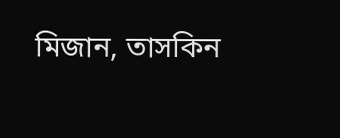মিজান, তাসকিন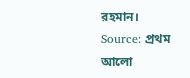রহমান।
Source: প্রথম আলো